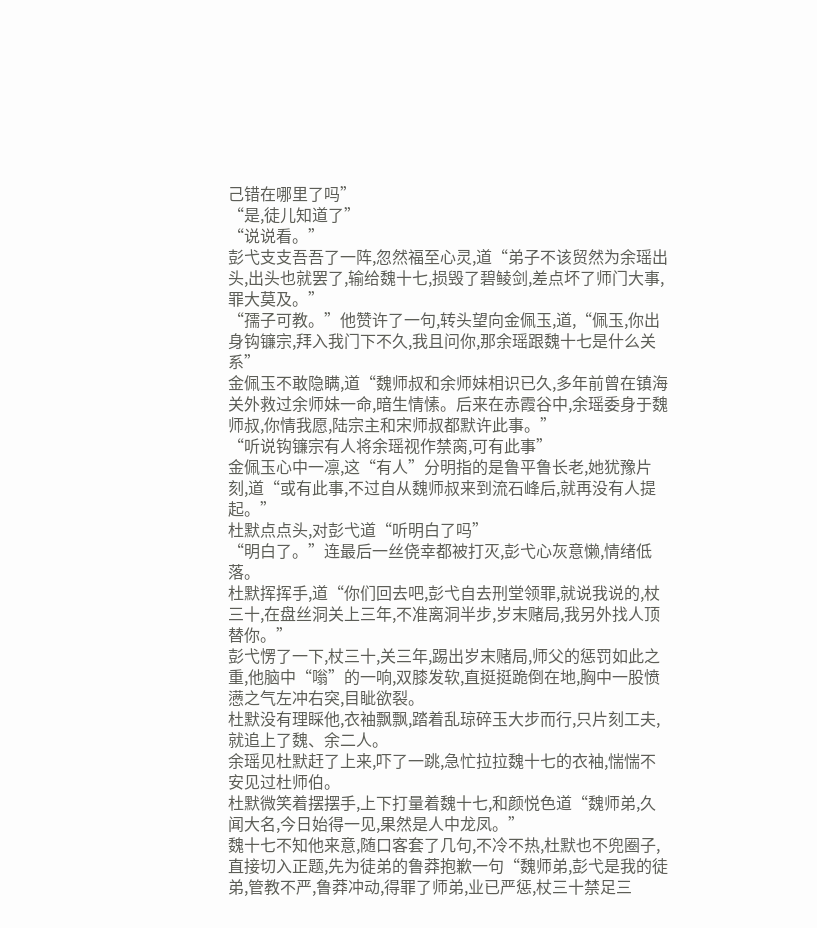己错在哪里了吗”
“是,徒儿知道了”
“说说看。”
彭弋支支吾吾了一阵,忽然福至心灵,道“弟子不该贸然为余瑶出头,出头也就罢了,输给魏十七,损毁了碧鲮剑,差点坏了师门大事,罪大莫及。”
“孺子可教。”他赞许了一句,转头望向金佩玉,道,“佩玉,你出身钩镰宗,拜入我门下不久,我且问你,那余瑶跟魏十七是什么关系”
金佩玉不敢隐瞒,道“魏师叔和余师妹相识已久,多年前曾在镇海关外救过余师妹一命,暗生情愫。后来在赤霞谷中,余瑶委身于魏师叔,你情我愿,陆宗主和宋师叔都默许此事。”
“听说钩镰宗有人将余瑶视作禁脔,可有此事”
金佩玉心中一凛,这“有人”分明指的是鲁平鲁长老,她犹豫片刻,道“或有此事,不过自从魏师叔来到流石峰后,就再没有人提起。”
杜默点点头,对彭弋道“听明白了吗”
“明白了。”连最后一丝侥幸都被打灭,彭弋心灰意懒,情绪低落。
杜默挥挥手,道“你们回去吧,彭弋自去刑堂领罪,就说我说的,杖三十,在盘丝洞关上三年,不准离洞半步,岁末赌局,我另外找人顶替你。”
彭弋愣了一下,杖三十,关三年,踢出岁末赌局,师父的惩罚如此之重,他脑中“嗡”的一响,双膝发软,直挺挺跪倒在地,胸中一股愤懑之气左冲右突,目眦欲裂。
杜默没有理睬他,衣袖飘飘,踏着乱琼碎玉大步而行,只片刻工夫,就追上了魏、余二人。
余瑶见杜默赶了上来,吓了一跳,急忙拉拉魏十七的衣袖,惴惴不安见过杜师伯。
杜默微笑着摆摆手,上下打量着魏十七,和颜悦色道“魏师弟,久闻大名,今日始得一见,果然是人中龙凤。”
魏十七不知他来意,随口客套了几句,不冷不热,杜默也不兜圈子,直接切入正题,先为徒弟的鲁莽抱歉一句“魏师弟,彭弋是我的徒弟,管教不严,鲁莽冲动,得罪了师弟,业已严惩,杖三十禁足三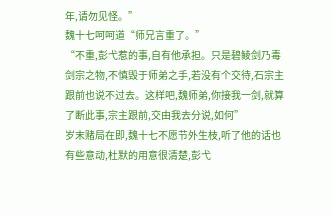年,请勿见怪。”
魏十七呵呵道“师兄言重了。”
“不重,彭弋惹的事,自有他承担。只是碧鲮剑乃毒剑宗之物,不慎毁于师弟之手,若没有个交待,石宗主跟前也说不过去。这样吧,魏师弟,你接我一剑,就算了断此事,宗主跟前,交由我去分说,如何”
岁末赌局在即,魏十七不愿节外生枝,听了他的话也有些意动,杜默的用意很清楚,彭弋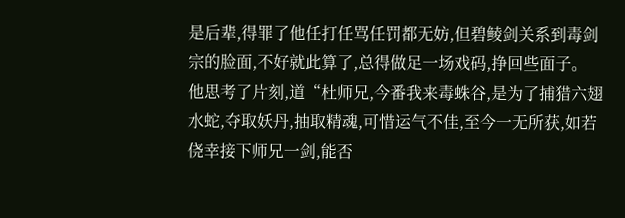是后辈,得罪了他任打任骂任罚都无妨,但碧鲮剑关系到毒剑宗的脸面,不好就此算了,总得做足一场戏码,挣回些面子。
他思考了片刻,道“杜师兄,今番我来毒蛛谷,是为了捕猎六翅水蛇,夺取妖丹,抽取精魂,可惜运气不佳,至今一无所获,如若侥幸接下师兄一剑,能否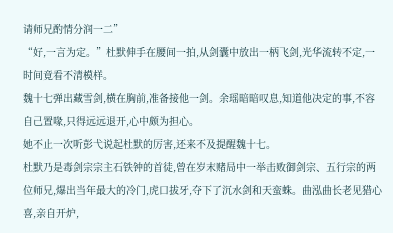请师兄酌情分润一二”
“好,一言为定。”杜默伸手在腰间一拍,从剑囊中放出一柄飞剑,光华流转不定,一时间竟看不清模样。
魏十七弹出藏雪剑,横在胸前,准备接他一剑。余瑶暗暗叹息,知道他决定的事,不容自己置喙,只得远远退开,心中颇为担心。
她不止一次听彭弋说起杜默的厉害,还来不及提醒魏十七。
杜默乃是毒剑宗宗主石铁钟的首徒,曾在岁末赌局中一举击败御剑宗、五行宗的两位师兄,爆出当年最大的冷门,虎口拔牙,夺下了沉水剑和天蛮蛛。曲泓曲长老见猎心喜,亲自开炉,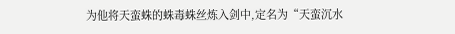为他将天蛮蛛的蛛毒蛛丝炼入剑中,定名为“天蛮沉水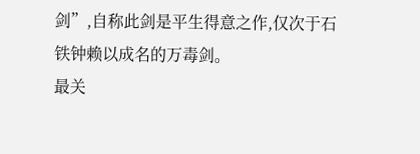剑”,自称此剑是平生得意之作,仅次于石铁钟赖以成名的万毒剑。
最关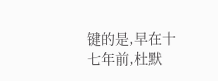键的是,早在十七年前,杜默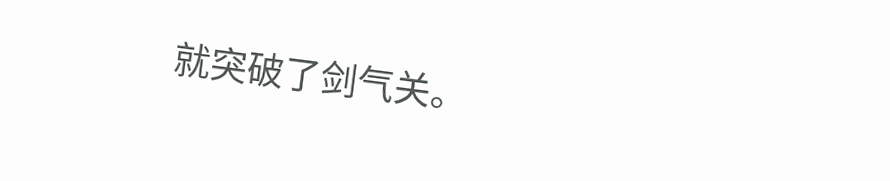就突破了剑气关。